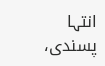انتہا پسندی،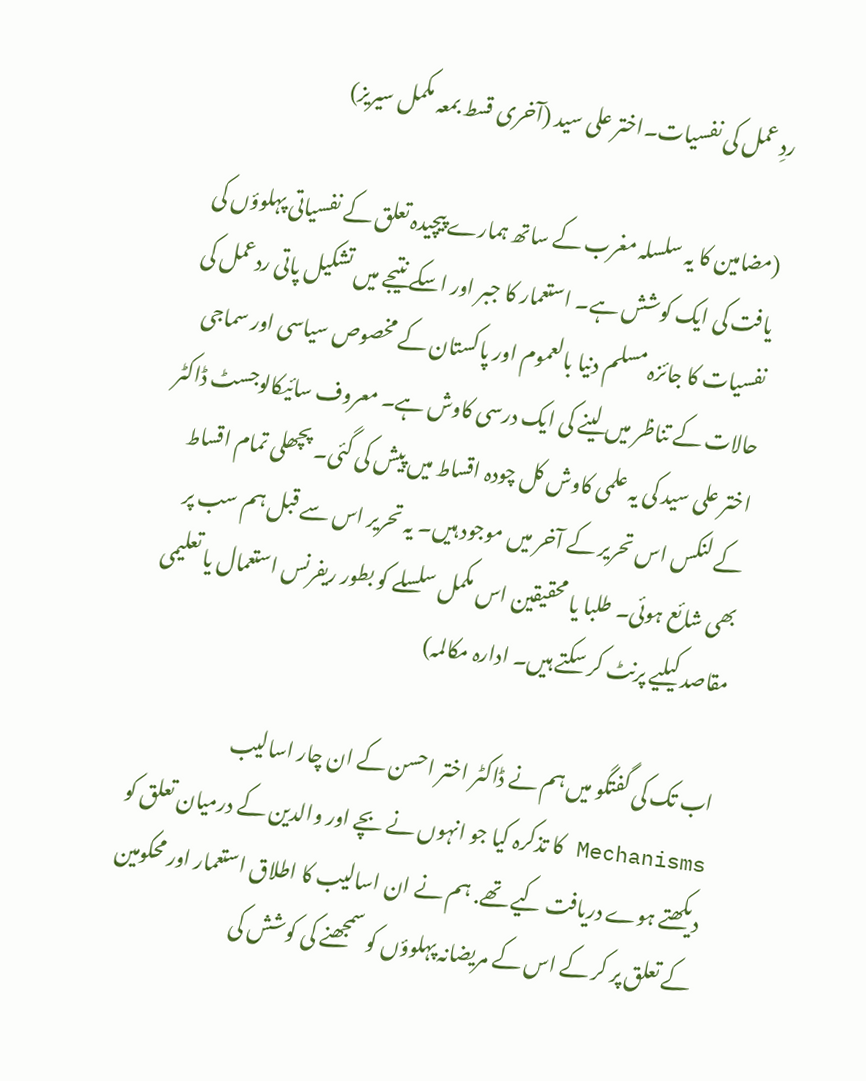ردِ عمل کی نفسیات۔اختر علی سید (آخری قسط بمعہ مکمل سیریز)

(مضامین کا یہ سلسلہ مغرب کے ساتھ ہمارے پیچیدہ تعلق کے نفسیاتی پہلوؤں کی یافت کی ایک کوشش ہے۔ استعمار کا جبر اور اسکے نتیجے میں تشکیل پاتی ردعمل کی نفسیات کا جائزہ مسلم دنیا بالعموم اور پاکستان کے مخصوص سیاسی اور سماجی حالات کے تناظر میں لینے کی ایک درسی کاوش ہے۔ معروف سائیکالوجسٹ ڈاکٹر اختر علی سید کی یہ علمی کاوش کل چودہ اقساط میں پیش کی گئی۔ پچھلی تمام اقساط کے لنکس اس تحریر کے آخر میں موجود ہیں۔ یہ تحریر اس سے قبل ہم سب پر بھی شائع ہوئی۔ طلبا یا محقیقین اس مکمل سلسلے کو بطور ریفرنس استعمال یا تعلیمی مقاصد کیلیے پرنٹ کر سکتے ہیں۔ ادارہ مکالمہ)

اب تک کی گفتگو میں ہم نے ڈاکٹر اختر احسن کے ان چار اسالیب Mechanisms کا تذکرہ کیا جو انہوں نے بچے اور والدین کے درمیان تعلق کو دیکھتے ہوے دریافت کیے تھے. ہم نے ان اسالیب کا اطلاق استعمار اور محکومین کے تعلق پر کر کے اس کے مریضانہ پہلوؤں کو سمجھنے کی کوشش کی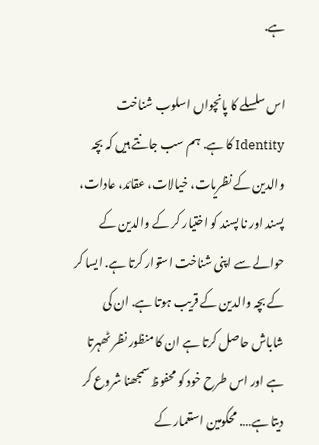ہے.

اس سلسلے کا پانچواں اسلوب شناخت Identity کا ہے. ہم سب جانتے ہیں کہ بچہ والدین کے نظریات، خیالات، عقائد، عادات، پسند اور نا پسند کو اختیار کر کے والدین کے حوالے سے اپنی شناخت استوار کرتا ہے. ایسا کر کے بچہ والدین کے قریب ہوتا ہے. ان کی شاباش حاصل کرتا ہے ان کا منظور نظر ٹھہرتا ہے اور اس طرح خود کو محفوظ سمجھنا شروع کر دیتا ہے…. محکومین استعمار کے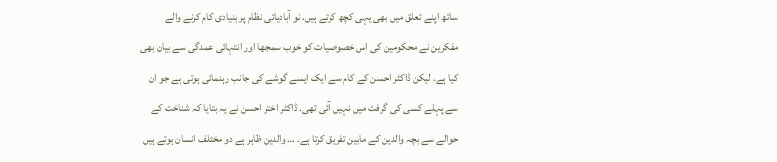ساتھ اپنے تعلق میں بھی یہی کچھ کرتے ہیں. نو آبادیاتی نظام پر بنیادی کام کرنے والے مفکرین نے محکومین کی اس خصوصیات کو خوب سمجھا اور انتہائی عمدگی سے بیان بھی کیا ہے. لیکن ڈاکٹر احسن کے کام سے ایک ایسے گوشے کی جانب رہنمائی ہوتی ہے جو ان سے پہلے کسی کی گرفت میں نہیں آئی تھی. ڈاکٹر اختر احسن نے یہ بتایا کہ شناخت کے حوالے سے بچہ والدین کے مابین تفریق کرتا ہے. … والدین ظاہر ہے دو مختلف انسان ہوتے ہیں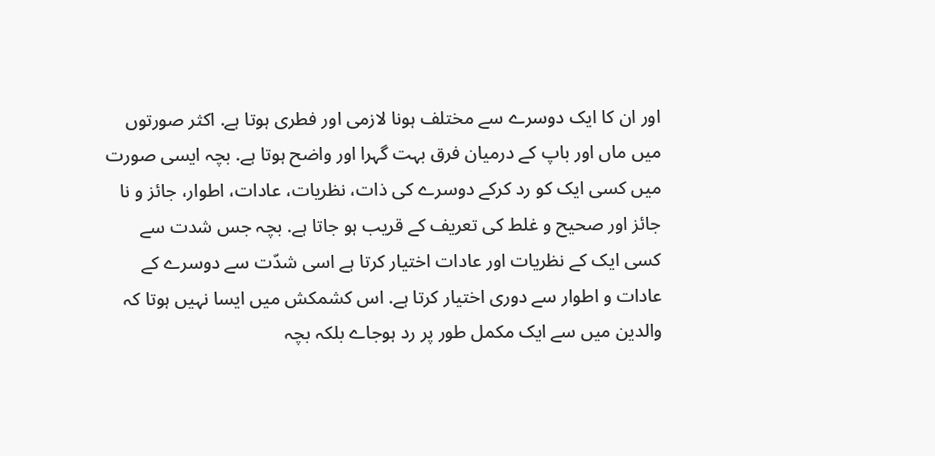اور ان کا ایک دوسرے سے مختلف ہونا لازمی اور فطری ہوتا ہے. اکثر صورتوں میں ماں اور باپ کے درمیان فرق بہت گہرا اور واضح ہوتا ہے. بچہ ایسی صورت میں کسی ایک کو رد کرکے دوسرے کی ذات، نظریات، عادات، اطوار، جائز و نا جائز اور صحیح و غلط کی تعریف کے قریب ہو جاتا ہے. بچہ جس شدت سے کسی ایک کے نظریات اور عادات اختیار کرتا ہے اسی شدّت سے دوسرے کے عادات و اطوار سے دوری اختیار کرتا ہے. اس کشمکش میں ایسا نہیں ہوتا کہ والدین میں سے ایک مکمل طور پر رد ہوجاے بلکہ بچہ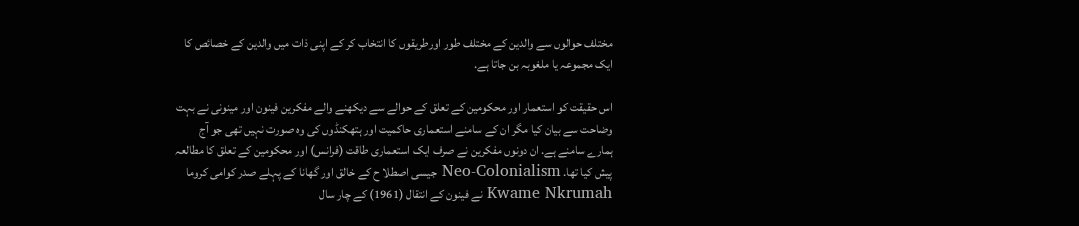مختلف حوالوں سے والدین کے مختلف طور اورطریقوں کا انتخاب کر کے اپنی ذات میں والدین کے خصائص کا ایک مجموعہ یا ملغوبہ بن جاتا ہے.

اس حقیقت کو استعمار اور محکومین کے تعلق کے حوالے سے دیکھنے والے مفکرین فینون اور مینونی نے بہت وضاحت سے بیان کیا مگر ان کے سامنے استعماری حاکمیت اور ہتھکنڈوں کی وہ صورت نہیں تھی جو آج ہمارے سامنے ہے. ان دونوں مفکرین نے صرف ایک استعماری طاقت (فرانس) اور محکومین کے تعلق کا مطالعہ پیش کیا تھا. Neo-Colonialism جیسی اصطلا ح کے خالق اور گھانا کے پہلے صدر کوامی کروما Kwame Nkrumah نے فینون کے انتقال (1961) کے چار سال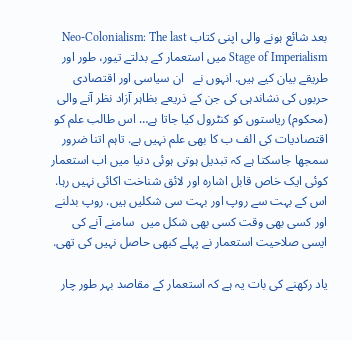بعد شائع ہونے والی اپنی کتاب Neo-Colonialism: The last Stage of Imperialism میں استعمار کے بدلتے تیور، طور اور طریقے بیان کیے ہیں. انہوں نے   ان سیاسی اور اقتصادی حربوں کی نشاندہی کی جن کے ذریعے بظاہر آزاد نظر آنے والی (محکوم) ریاستوں کو کنٹرول کیا جاتا ہے… اس طالب علم کو اقتصادیات کی الف ب کا بھی علم نہیں ہے. تاہم اتنا ضرور سمجھا جاسکتا ہے کہ تبدیل ہوتی ہوئی دنیا میں اب استعمار کوئی ایک خاص قابل اشارہ اور لائق شناخت اکائی نہیں رہا. اس کے بہت سے روپ اور بہت سی شکلیں ہیں. روپ بدلنے اور کسی بھی وقت کسی بھی شکل میں  سامنے آنے کی ایسی صلاحیت استعمار نے پہلے کبھی حاصل نہیں کی تھی.

یاد رکھنے کی بات یہ ہے کہ استعمار کے مقاصد بہر طور چار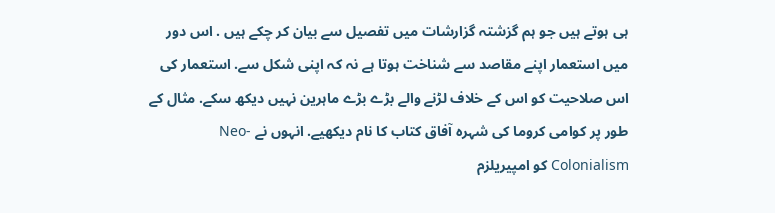ہی ہوتے ہیں جو ہم گزشتہ گزارشات میں تفصیل سے بیان کر چکے ہیں . اس دور میں استعمار اپنے مقاصد سے شناخت ہوتا ہے نہ کہ اپنی شکل سے. استعمار کی اس صلاحیت کو اس کے خلاف لڑنے والے بڑے بڑے ماہرین نہیں دیکھ سکے. مثال کے طور پر کوامی کروما کی شہرہ آفاق کتاب کا نام دیکھیے. انہوں نے Neo-Colonialism کو امپیریلزم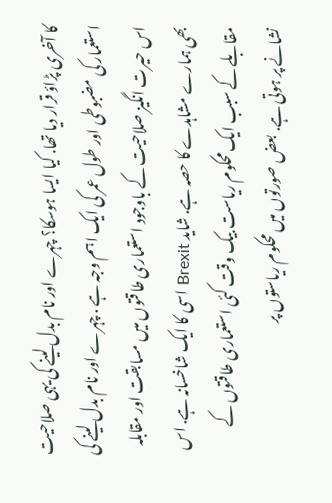کا آخری پڑاؤ قرار دیا تھا. کیا ایسا ہوسکا؟ چہرے اور نام بدل لینے کی یہی صلاحیت استعمار کی مضبوطی اور طول عمر کی ایک اہم وجہ ہے . چہرے اور نام بدل لینے کی اس حیرت انگیز صلاحیت کے باوجود استعماری طاقتوں میں مسابقت اور مقابلہ بھی ہمارے مشاہدے کا حصہ ہے. شاید Brexit اسی کا ایک شاخسانہ ہے. اس مقابلے کے سبب ایک محکوم ریاست بیک وقت کئی استعماری طاقتوں کے نشانے پر ہوتی ہے. بعض صورتوں میں محکوم ریاستوں پر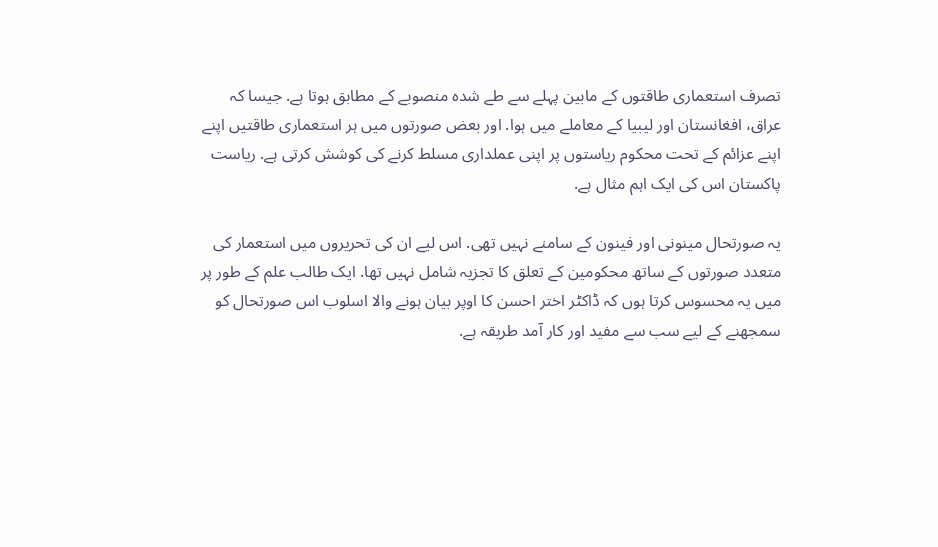تصرف استعماری طاقتوں کے مابین پہلے سے طے شدہ منصوبے کے مطابق ہوتا ہے. جیسا کہ عراق، افغانستان اور لیبیا کے معاملے میں ہوا. اور بعض صورتوں میں ہر استعماری طاقتیں اپنے اپنے عزائم کے تحت محکوم ریاستوں پر اپنی عملداری مسلط کرنے کی کوشش کرتی ہے. ریاست پاکستان اس کی ایک اہم مثال ہے.

یہ صورتحال مینونی اور فینون کے سامنے نہیں تھی. اس لیے ان کی تحریروں میں استعمار کی متعدد صورتوں کے ساتھ محکومین کے تعلق کا تجزیہ شامل نہیں تھا. ایک طالب علم کے طور پر میں یہ محسوس کرتا ہوں کہ ڈاکٹر اختر احسن کا اوپر بیان ہونے والا اسلوب اس صورتحال کو سمجھنے کے لیے سب سے مفید اور کار آمد طریقہ ہے.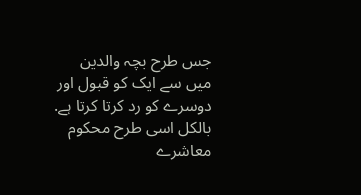جس طرح بچہ والدین میں سے ایک کو قبول اور دوسرے کو رد کرتا کرتا ہے. بالکل اسی طرح محکوم معاشرے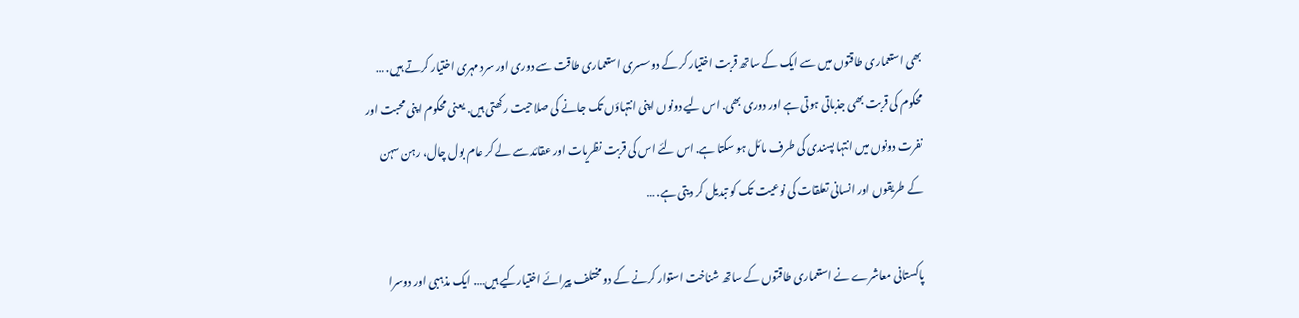بھی استعماری طاقتوں میں سے ایک کے ساتھ قربت اختیار کر کے دوسسری استعماری طاقت سے دوری اور سرد مہری اختیار کرتے ہیں. … محکوم کی قربت بھی جذباتی ہوتی ہے اور دوری بھی. اس لیے دونوں اپنی انتہاؤں تک جانے کی صلاحیت رکھتی ہیں. یعنی محکوم اپنی محبت اور نفرت دونوں میں انتہا پسندی کی طرف مائل ہو سکتا ہے. اس لئے اس کی قربت نظریات اور عقائد سے لے کر عام بول چال، رہن سہن کے طریقوں اور انسانی تعلقات کی نوعیت تک کو تبدیل کر دیتی ہے. …

پاکستانی معاشرے نے استعماری طاقتوں کے ساتھ شناخت استوار کرنے کے دو مختلف پیرائے اختیارکیے ہیں…. ایک مذہبی اور دوسرا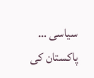سیاسی … پاکستان کی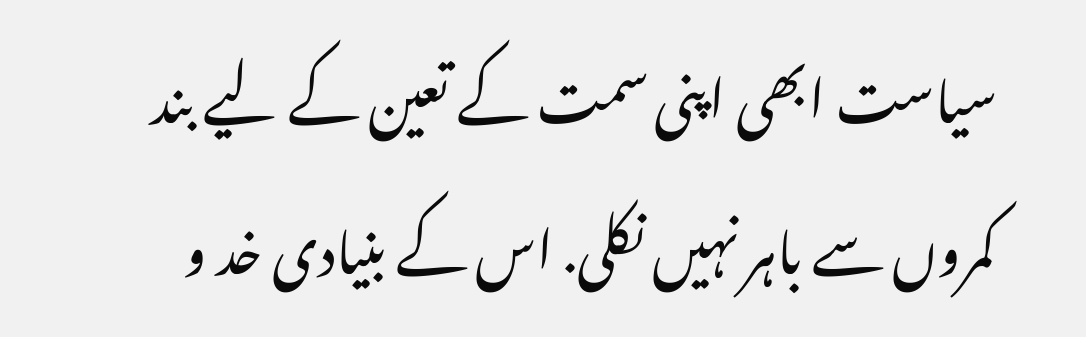سیاست ابھی اپنی سمت کے تعین کے لیے بند کمروں سے باہر نہیں نکلی. اس کے بنیادی خد و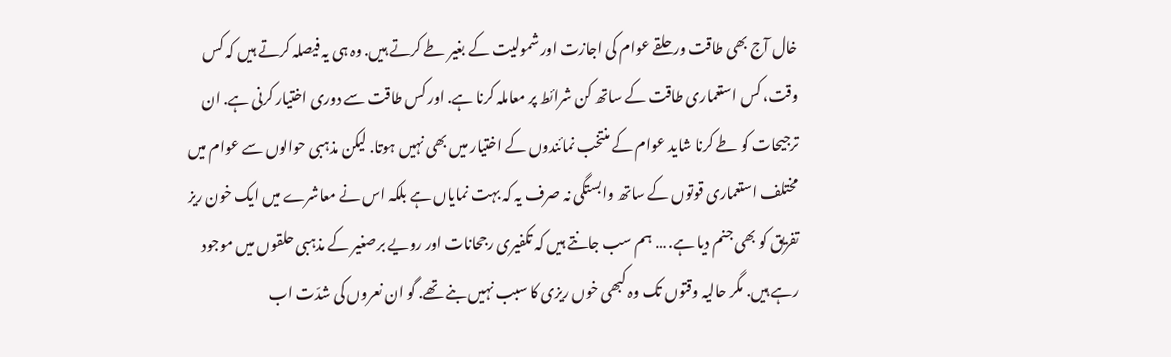خال آج بھی طاقت ور حلقے عوام کی اجازت اور شمولیت کے بغیر طے کرتے ہیں. وہ ہی یہ فیصلہ کرتے ہیں کہ کس وقت، کس استعماری طاقت کے ساتھ کن شرائط پر معاملہ کرنا ہے. اور کس طاقت سے دوری اختیار کرنی ہے. ان ترجیحات کو طے کرنا شاید عوام کے منتخب نمائندوں کے اختیار میں بھی نہیں ہوتا. لیکن مذہبی حوالوں سے عوام میں مختلف استعماری قوتوں کے ساتھ وابستگی نہ صرف یہ کہ بہت نمایاں ہے بلکہ اس نے معاشرے میں ایک خون ریز تفریق کو بھی جنم دیا ہے. … ہم سب جانتے ہیں کہ تکفیری رجحانات اور رویے برصغیر کے مذہبی حلقوں میں موجود رہے ہیں. مگر حالیہ وقتوں تک وہ کبھی خوں ریزی کا سبب نہیں بنے تھے. گو ان نعروں کی شدّت اب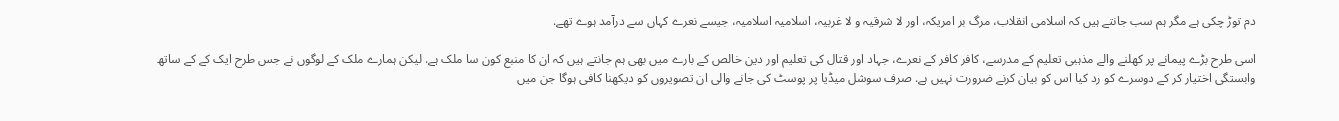دم توڑ چکی ہے مگر ہم سب جانتے ہیں کہ اسلامی انقلاب، مرگ بر امریکہ، اور لا شرقیہ و لا غربیہ، اسلامیہ اسلامیہ، جیسے نعرے کہاں سے درآمد ہوے تھے.

اسی طرح بڑے پیمانے پر کھلنے والے مذہبی تعلیم کے مدرسے، کافر کافر کے نعرے، جہاد اور قتال کی تعلیم اور دین خالص کے بارے میں بھی ہم جانتے ہیں کہ ان کا منبع کون سا ملک ہے. لیکن ہمارے ملک کے لوگوں نے جس طرح ایک کے کے ساتھ وابستگی اختیار کر کے دوسرے کو رد کیا اس کو بیان کرنے ضرورت نہیں ہے. صرف سوشل میڈیا پر پوسٹ کی جانے والی ان تصویروں کو دیکھنا کافی ہوگا جن میں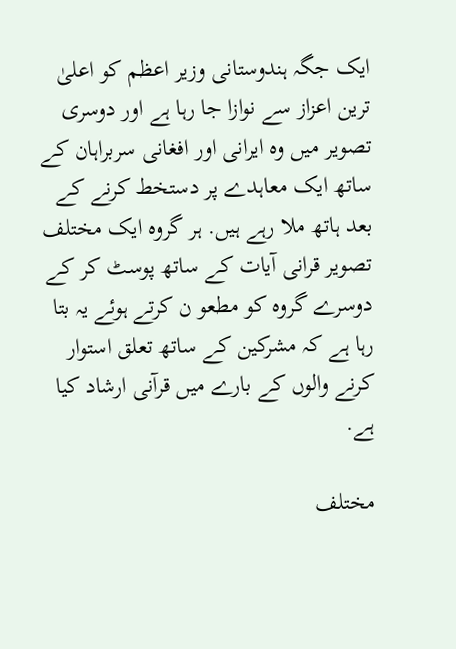ایک جگہ ہندوستانی وزیر اعظم کو اعلیٰ ترین اعزاز سے نوازا جا رہا ہے اور دوسری تصویر میں وہ ایرانی اور افغانی سربراہان کے ساتھ ایک معاہدے پر دستخط کرنے کے بعد ہاتھ ملا رہے ہیں. ہر گروہ ایک مختلف تصویر قرانی آیات کے ساتھ پوسٹ کر کے دوسرے گروہ کو مطعو ن کرتے ہوئے یہ بتا رہا ہے کہ مشرکین کے ساتھ تعلق استوار کرنے والوں کے بارے میں قرآنی ارشاد کیا ہے.

مختلف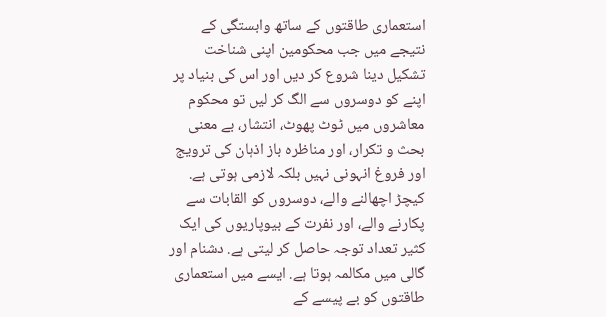استعماری طاقتوں کے ساتھ وابستگی کے نتیجے میں جب محکومین اپنی شناخت تشکیل دینا شروع کر دیں اور اس کی بنیاد پر اپنے کو دوسروں سے الگ کر لیں تو محکوم معاشروں میں ٹوٹ پھوٹ، انتشار، بے معنی بحث و تکرار، اور مناظرہ باز اذہان کی ترویج اور فروغ انہونی نہیں بلکہ لازمی ہوتی ہے. کیچڑ اچھالنے والے، دوسروں کو القابات سے پکارنے والے، اور نفرت کے بیوپاریوں کی ایک کثیر تعداد توجہ حاصل کر لیتی ہے. دشنام اور گالی میں مکالمہ ہوتا ہے. ایسے میں استعماری طاقتوں کو بے پیسے کے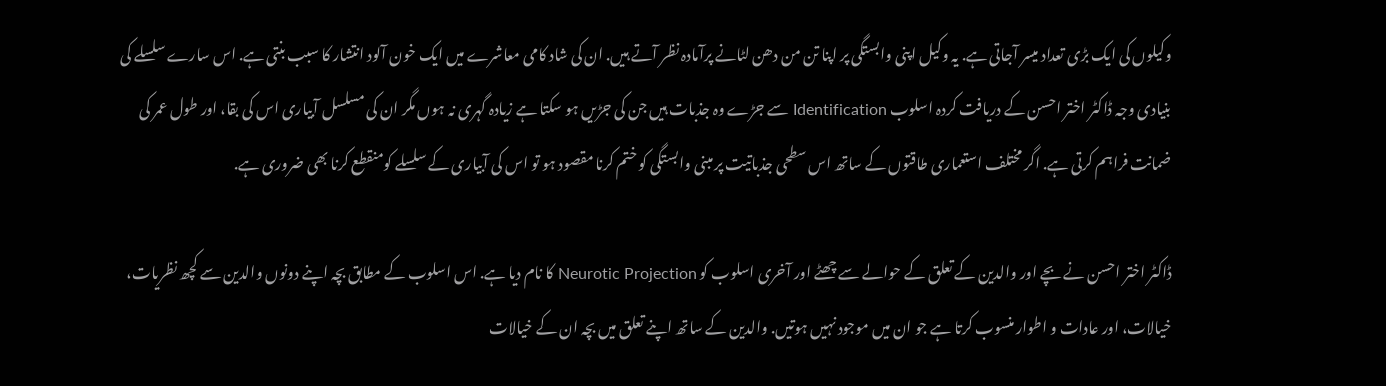وکیلوں کی ایک بڑی تعداد میسر آجاتی ہے. یہ وکیل اپنی وابستگی پر اپنا تن من دھن لٹانے پرآمادہ نظر آتے ہیں. ان کی شاد کامی معاشرے میں ایک خون آلود انتشار کا سبب بنتی ہے. اس سارے سلسلے کی بنیادی وجہ ڈاکٹر اختر احسن کے دریافت کردہ اسلوب Identification سے جڑے وہ جذبات ہیں جن کی جڑیں ہو سکتا ہے زیادہ گہری نہ ہوں مگر ان کی مسلسل آبیاری اس کی بقا، اور طول عمر کی ضمانت فراہم کرتی ہے. اگر مختلف استعماری طاقتوں کے ساتھ اس سطحی جذباتیت پر مبنی وابستگی کو ختم کرنا مقصود ہو تو اس کی آبیاری کے سلسلے کومنقطع کرنا بھی ضروری ہے.

ڈاکٹر اختر احسن نے بچے اور والدین کے تعلق کے حوالے سے چھٹے اور آخری اسلوب کو Neurotic Projection کا نام دیا ہے. اس اسلوب کے مطابق بچہ اپنے دونوں والدین سے کچھ نظریات، خیالات، اور عادات و اطوار منسوب کرتا ہے جو ان میں موجود نہیں ہوتیں. والدین کے ساتھ اپنے تعلق میں بچہ ان کے خیالات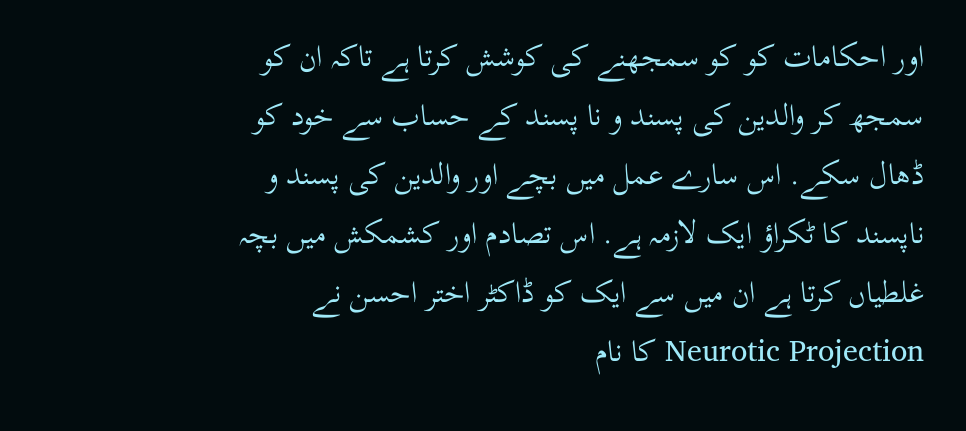اور احکامات کو کو سمجھنے کی کوشش کرتا ہے تاکہ ان کو سمجھ کر والدین کی پسند و نا پسند کے حساب سے خود کو ڈھال سکے. اس سارے عمل میں بچے اور والدین کی پسند و ناپسند کا ٹکراؤ ایک لازمہ ہے. اس تصادم اور کشمکش میں بچہ غلطیاں کرتا ہے ان میں سے ایک کو ڈاکٹر اختر احسن نے Neurotic Projection کا نام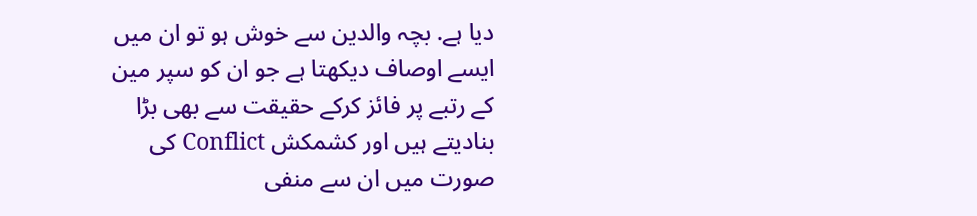دیا ہے. بچہ والدین سے خوش ہو تو ان میں ایسے اوصاف دیکھتا ہے جو ان کو سپر مین کے رتبے پر فائز کرکے حقیقت سے بھی بڑا بنادیتے ہیں اور کشمکش Conflict کی صورت میں ان سے منفی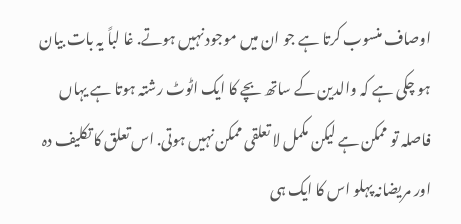اوصاف منسوب کرتا ہے جو ان میں موجود نہیں ہوتے. غا لباً یہ بات بیان ہو چکی ہے کہ والدین کے ساتھ بچے کا ایک اٹوٹ رشتہ ہوتا ہے یہاں فاصلہ تو ممکن ہے لیکن مکمل لا تعلقی ممکن نہیں ہوتی. اس تعلق کا تکلیف دہ اور مریضانہ پہلو اس کا ایک ہی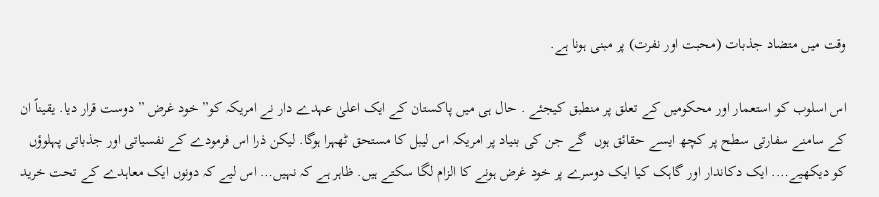وقت میں متضاد جذبات (محبت اور نفرت) پر مبنی ہونا ہے.

اس اسلوب کو استعمار اور محکومیں کے تعلق پر منطبق کیجئے . حال ہی میں پاکستان کے ایک اعلیٰ عہدے دار نے امریکہ کو”خود غرض ” دوست قرار دیا. یقیناً ان کے سامنے سفارتی سطح پر کچھ ایسے حقائق ہوں  گے جن کی بنیاد پر امریکہ اس لیبل کا مستحق ٹھہرا ہوگا. لیکن ذرا اس فرمودے کے نفسیاتی اور جذباتی پہلوؤں کو دیکھیے…. ایک دکاندار اور گاہک کیا ایک دوسرے پر خود غرض ہونے کا الزام لگا سکتے ہیں. ظاہر ہے کہ نہیں… اس لیے کہ دونوں ایک معاہدے کے تحت خرید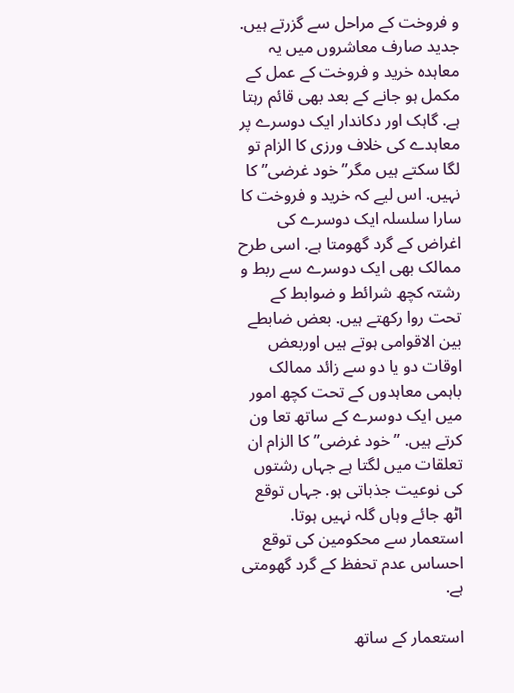و فروخت کے مراحل سے گزرتے ہیں. جدید صارف معاشروں میں یہ معاہدہ خرید و فروخت کے عمل کے مکمل ہو جانے کے بعد بھی قائم رہتا ہے. گاہک اور دکاندار ایک دوسرے پر معاہدے کی خلاف ورزی کا الزام تو لگا سکتے ہیں مگر”خود غرضی” کا نہیں. اس لیے کہ خرید و فروخت کا سارا سلسلہ ایک دوسرے کی اغراض کے گرد گھومتا ہے. اسی طرح ممالک بھی ایک دوسرے سے ربط و رشتہ کچھ شرائط و ضوابط کے تحت روا رکھتے ہیں. بعض ضابطے بین الاقوامی ہوتے ہیں اوربعض اوقات دو یا دو سے زائد ممالک باہمی معاہدوں کے تحت کچھ امور میں ایک دوسرے کے ساتھ تعا ون کرتے ہیں. ”خود غرضی” کا الزام ان تعلقات میں لگتا ہے جہاں رشتوں کی نوعیت جذباتی ہو. جہاں توقع اٹھ جائے وہاں گلہ نہیں ہوتا. استعمار سے محکومین کی توقع احساس عدم تحفظ کے گرد گھومتی ہے.

استعمار کے ساتھ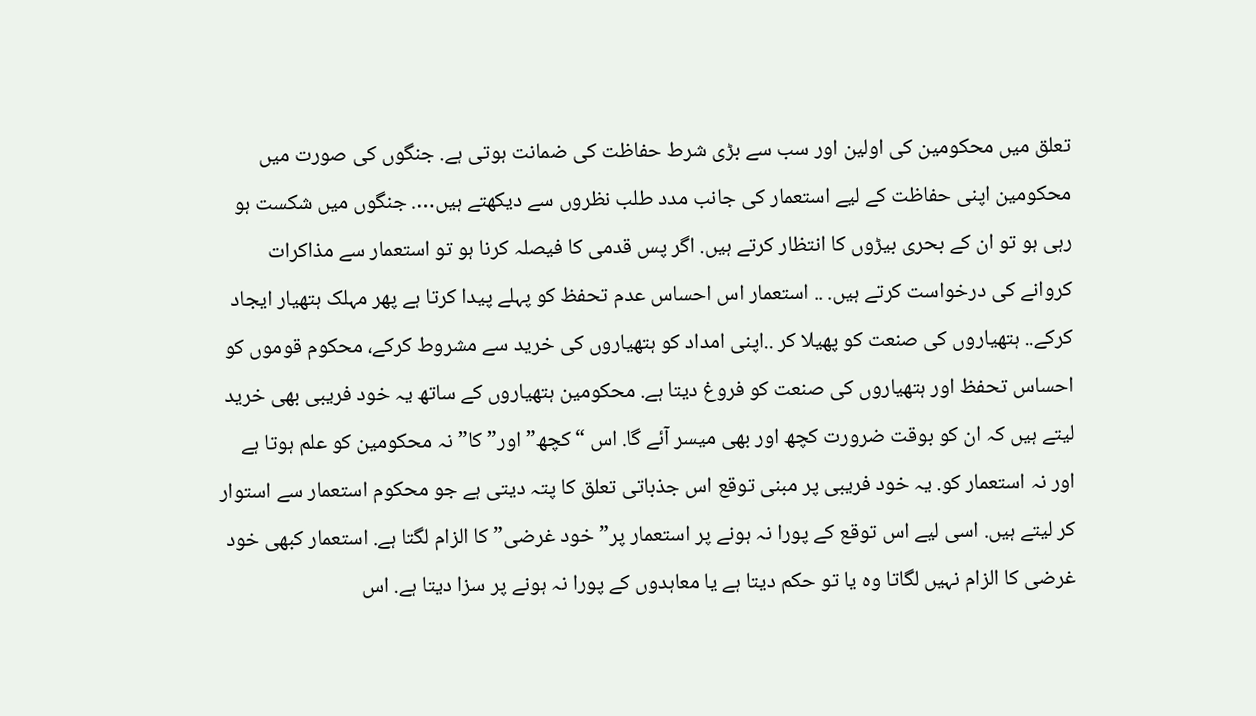تعلق میں محکومین کی اولین اور سب سے بڑی شرط حفاظت کی ضمانت ہوتی ہے. جنگوں کی صورت میں محکومین اپنی حفاظت کے لیے استعمار کی جانب مدد طلب نظروں سے دیکھتے ہیں…. جنگوں میں شکست ہو رہی ہو تو ان کے بحری بیڑوں کا انتظار کرتے ہیں. اگر پس قدمی کا فیصلہ کرنا ہو تو استعمار سے مذاکرات کروانے کی درخواست کرتے ہیں. .. استعمار اس احساس عدم تحفظ کو پہلے پیدا کرتا ہے پھر مہلک ہتھیار ایجاد کرکے.. ہتھیاروں کی صنعت کو پھیلا کر ..اپنی امداد کو ہتھیاروں کی خرید سے مشروط کرکے، محکوم قوموں کو احساس تحفظ اور ہتھیاروں کی صنعت کو فروغ دیتا ہے. محکومین ہتھیاروں کے ساتھ یہ خود فریبی بھی خرید لیتے ہیں کہ ان کو بوقت ضرورت کچھ اور بھی میسر آئے گا. اس “کچھ” اور” کا” نہ محکومین کو علم ہوتا ہے اور نہ استعمار کو. یہ خود فریبی پر مبنی توقع اس جذباتی تعلق کا پتہ دیتی ہے جو محکوم استعمار سے استوار کر لیتے ہیں. اسی لیے اس توقع کے پورا نہ ہونے پر استعمار پر”خود غرضی” کا الزام لگتا ہے. استعمار کبھی خود غرضی کا الزام نہیں لگاتا وہ یا تو حکم دیتا ہے یا معاہدوں کے پورا نہ ہونے پر سزا دیتا ہے. اس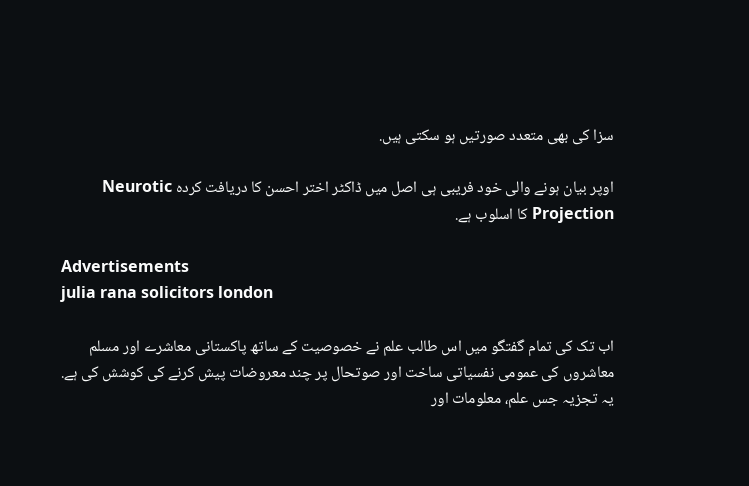سزا کی بھی متعدد صورتیں ہو سکتی ہیں.

اوپر بیان ہونے والی خود فریبی ہی اصل میں ڈاکٹر اختر احسن کا دریافت کردہ Neurotic Projection کا اسلوب ہے.

Advertisements
julia rana solicitors london

اب تک کی تمام گفتگو میں اس طالب علم نے خصوصیت کے ساتھ پاکستانی معاشرے اور مسلم معاشروں کی عمومی نفسیاتی ساخت اور صوتحال پر چند معروضات پیش کرنے کی کوشش کی ہے. یہ تجزیہ جس علم، معلومات اور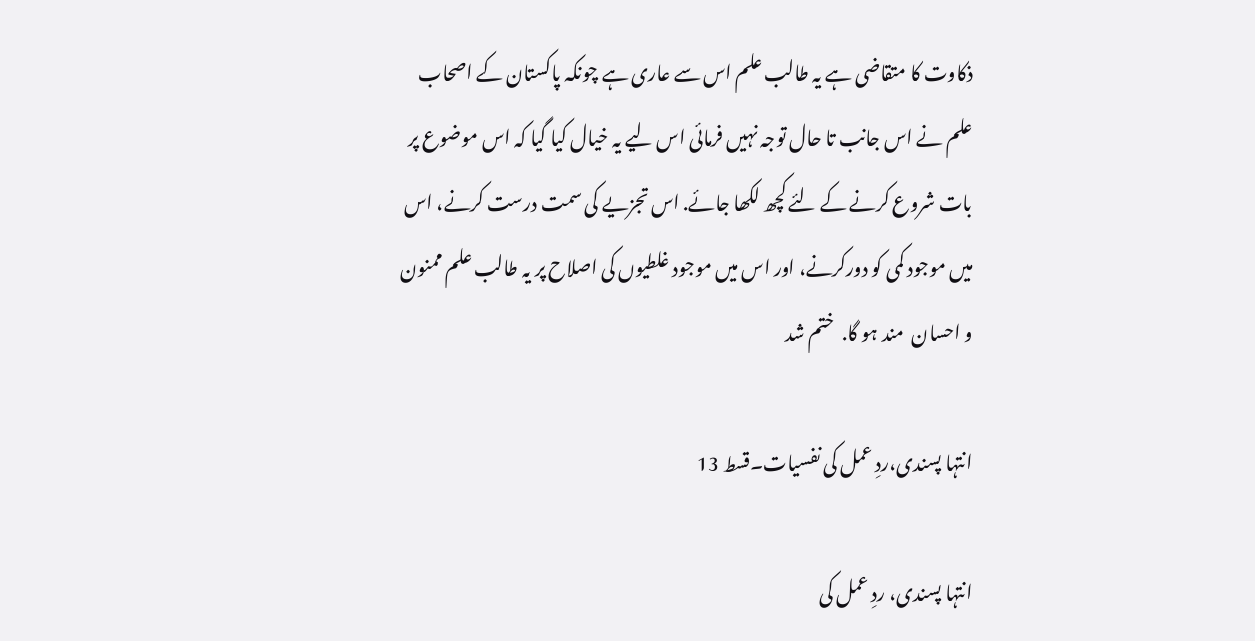ذکاوت کا متقاضی ہے یہ طالب علم اس سے عاری ہے چونکہ پاکستان کے اصحاب علم نے اس جانب تا حال توجہ نہیں فرمائی اس لیے یہ خیال کیا گیا کہ اس موضوع پر بات شروع کرنے کے لئے کچھ لکھا جائے. اس تجزیے کی سمت درست کرنے، اس میں موجود کمی کو دورکرنے، اور اس میں موجود غلطیوں کی اصلاح پر یہ طالب علم ممنون و احسان  مند ہو گا.  ختم شد

انتہا پسندی،ردِ عمل کی نفسیات۔قسط 13

انتہا پسندی، ردِ عمل کی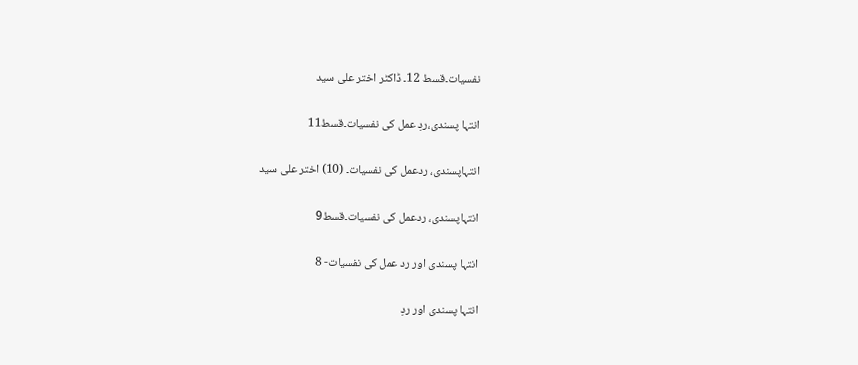نفسیات۔قسط 12۔ ڈاکٹر اختر علی سید

انتہا پسندی،ردِ عمل کی نفسیات۔قسط11

انتہاپسندی، ردعمل کی نفسیات۔ (10) اختر علی سید

انتہاپسندی، ردعمل کی نفسیات۔قسط9

انتہا پسندی اور رد عمل کی نفسیات- 8

انتہا پسندی اور ردِ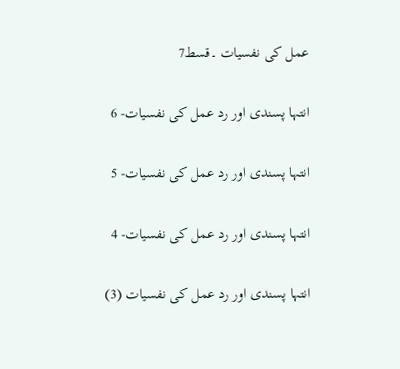عمل کی نفسیات ۔قسط7

انتہا پسندی اور رد عمل کی نفسیات- 6

انتہا پسندی اور رد عمل کی نفسیات- 5

انتہا پسندی اور رد عمل کی نفسیات- 4

انتہا پسندی اور رد عمل کی نفسیات (3)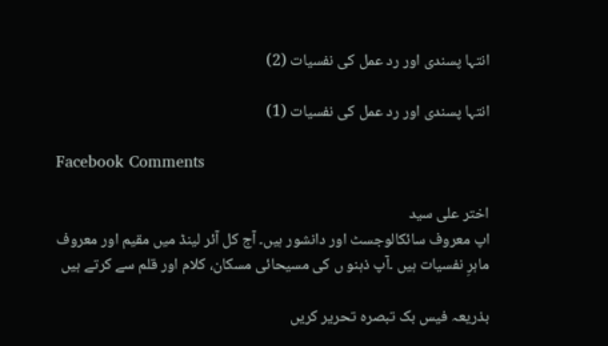انتہا پسندی اور رد عمل کی نفسیات (2)

انتہا پسندی اور رد عمل کی نفسیات (1)

Facebook Comments

اختر علی سید
اپ معروف سائکالوجسٹ اور دانشور ہیں۔ آج کل آئر لینڈ میں مقیم اور معروف ماہرِ نفسیات ہیں ۔آپ ذہنو ں کی مسیحائی مسکان، کلام اور قلم سے کرتے ہیں

بذریعہ فیس بک تبصرہ تحریر کریں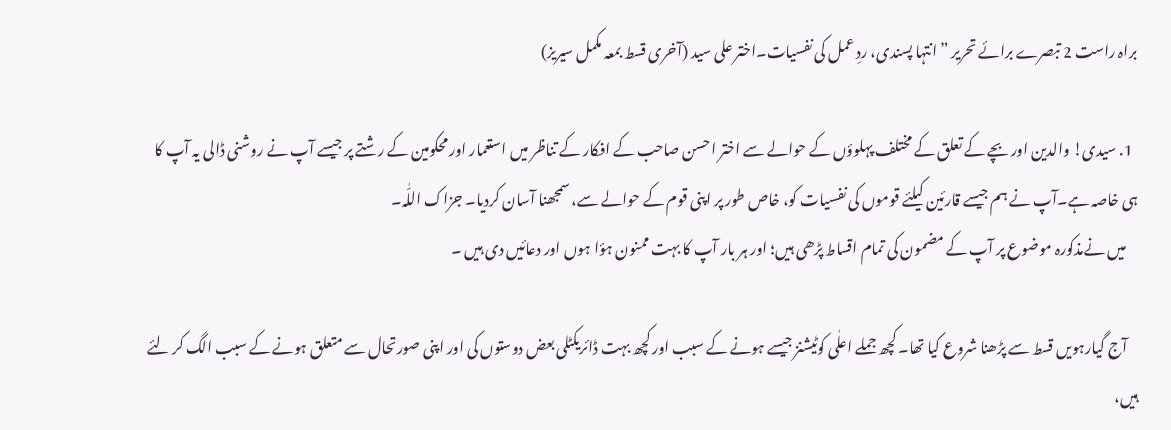براہ راست 2 تبصرے برائے تحریر ”انتہا پسندی، ردِ عمل کی نفسیات۔اختر علی سید (آخری قسط بمعہ مکمل سیریز)

  1. سیدی! والدین اور بچے کے تعلق کے مختلف پہلوؤں کے حوالے سے اختر احسن صاحب کے افکار کے تناظر میں استعمار اور محکومین کے رشتے پر جیسے آپ نے روشنی ڈالی یہ آپ کا ہی خاصہ ہے۔آپ نے ہم جیسے قارئین کیلئے قوموں کی نفسیات کو، خاص طور پر اپنی قوم کے حوالے سے، سمجھنا آسان کردیا۔ جزاک اللّٰہ۔
    میں نےمذکورہ موضوع پر آپ کے مضمون کی تمام اقساط پڑھی ہیں؛ اور ہر بار آپ کا بہت ممنون ہؤا ہوں اور دعائیں دی ہیں ۔

    آج گیارہویں قسط سے پڑھنا شروع کیا تھا۔ کچھ جملے اعلٰی کوٹیشنز جیسے ہونے کے سبب اور کچھ بہت ڈائریکٹلی بعض دوستوں کی اور اپنی صورتحال سے متعلق ہونے کے سبب الگ کر لئے ہیں،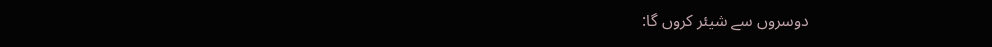دوسروں سے شیئر کروں گا: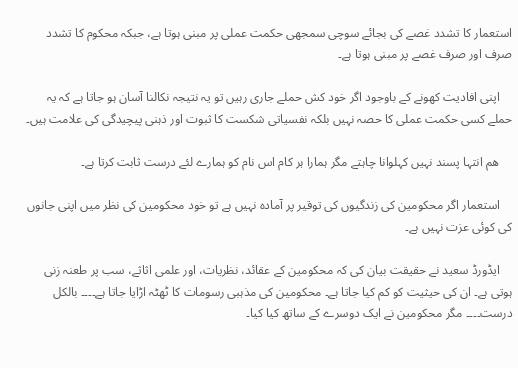استعمار کا تشدد غصے کی بجائے سوچی سمجھی حکمت عملی پر مبنی ہوتا ہے، جبکہ محکوم کا تشدد صرف اور صرف غصے پر مبنی ہوتا ہے۔

    اپنی افادیت کھونے کے باوجود اگر خود کش حملے جاری رہیں تو یہ نتیجہ نکالنا آسان ہو جاتا ہے کہ یہ حملے کسی حکمت عملی کا حصہ نہیں بلکہ نفسیاتی شکست کا ثبوت اور ذہنی پیچیدگی کی علامت ہیں۔

    ھم انتہا پسند نہیں کہلوانا چاہتے مگر ہمارا ہر کام اس نام کو ہمارے لئے درست ثابت کرتا ہے۔

    استعمار اگر محکومین کی زندگیوں کی توقیر پر آمادہ نہیں ہے تو خود محکومین کی نظر میں اپنی جانوں کی کوئی عزت نہیں ہے۔

    ایڈورڈ سعید نے حقیقت بیان کی کہ محکومین کے عقائد، نظریات، اور علمی اثاثے، سب پر طعنہ زنی ہوتی ہے۔ ان کی حیثیت کو کم کیا جاتا ہے۔ محکومین کی مذہبی رسومات کا ٹھٹہ اڑایا جاتا ہے۔۔۔۔ بالکل درست۔۔۔۔ مگر محکومین نے ایک دوسرے کے ساتھ کیا کیا۔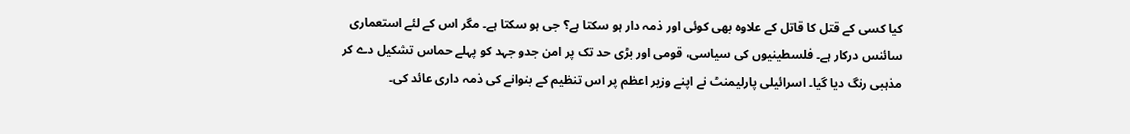کیا کسی کے قتل کا قاتل کے علاوہ بھی کوئی اور ذمہ دار ہو سکتا ہے؟ جی ہو سکتا ہے۔ مگر اس کے لئے استعماری سائنس درکار ہے۔ فلسطینیوں کی سیاسی، قومی اور بڑی حد تک پر امن جدو جہد کو پہلے حماس تشکیل دے کر مذہبی رنگ دیا گیا۔ اسرائیلی پارلیمنٹ نے اپنے وزیر اعظم پر اس تنظیم کے بنوانے کی ذمہ داری عائد کی۔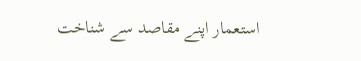استعمار اپنے مقاصد سے شناخت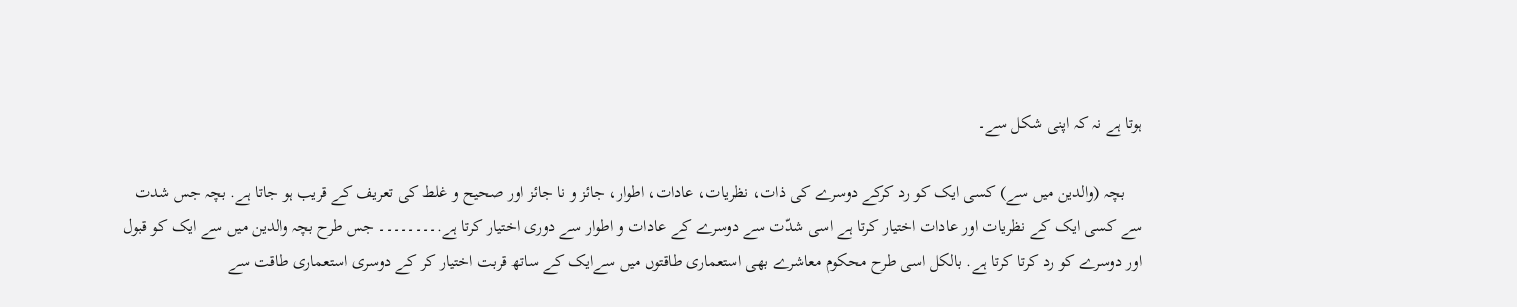ہوتا ہے نہ کہ اپنی شکل سے۔

    بچہ (والدین میں سے) کسی ایک کو رد کرکے دوسرے کی ذات، نظریات، عادات، اطوار، جائز و نا جائز اور صحیح و غلط کی تعریف کے قریب ہو جاتا ہے. بچہ جس شدت سے کسی ایک کے نظریات اور عادات اختیار کرتا ہے اسی شدّت سے دوسرے کے عادات و اطوار سے دوری اختیار کرتا ہے.۔۔۔۔۔۔۔۔ جس طرح بچہ والدین میں سے ایک کو قبول اور دوسرے کو رد کرتا کرتا ہے. بالکل اسی طرح محکوم معاشرے بھی استعماری طاقتوں میں سےایک کے ساتھ قربت اختیار کر کے دوسری استعماری طاقت سے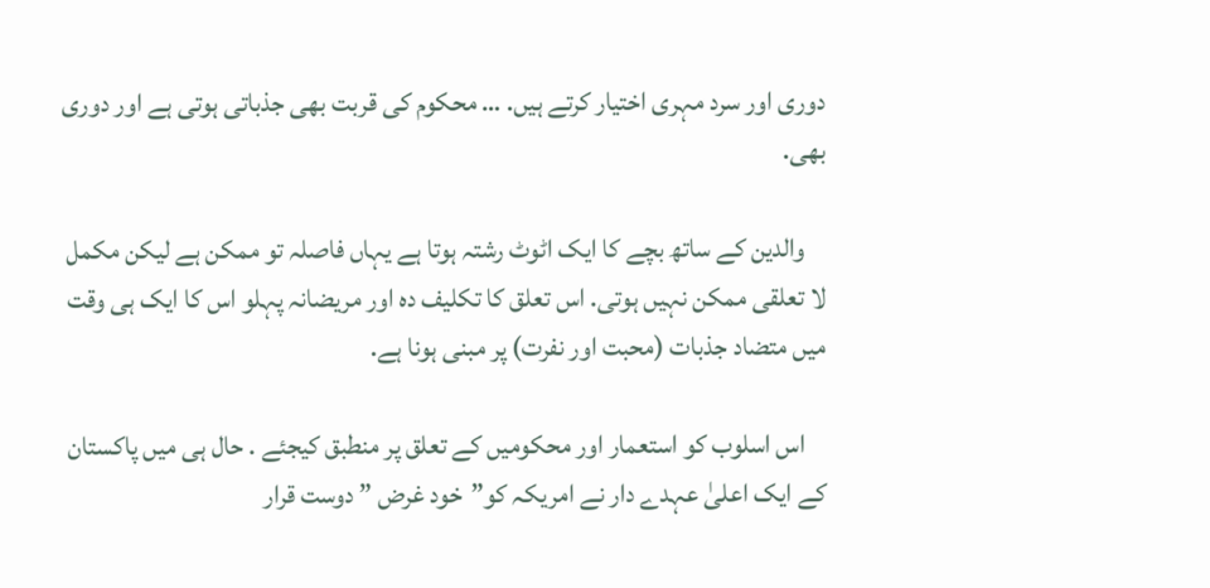دوری اور سرد مہری اختیار کرتے ہیں. … محکوم کی قربت بھی جذباتی ہوتی ہے اور دوری بھی.

    والدین کے ساتھ بچے کا ایک اٹوٹ رشتہ ہوتا ہے یہاں فاصلہ تو ممکن ہے لیکن مکمل لا تعلقی ممکن نہیں ہوتی. اس تعلق کا تکلیف دہ اور مریضانہ پہلو اس کا ایک ہی وقت میں متضاد جذبات (محبت اور نفرت) پر مبنی ہونا ہے.

    اس اسلوب کو استعمار اور محکومیں کے تعلق پر منطبق کیجئے . حال ہی میں پاکستان کے ایک اعلیٰ عہدے دار نے امریکہ کو”خود غرض ” دوست قرار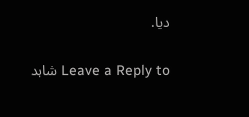دیا.

Leave a Reply to شاہد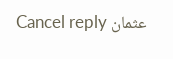عثمان Cancel reply